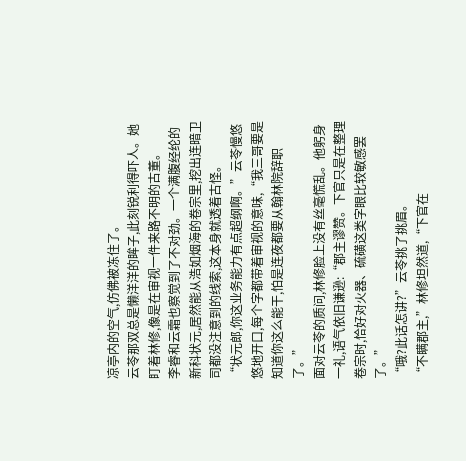凉亭内的空气,仿佛被冻住了。
云苓那双总是懒洋洋的眸子,此刻锐利得吓人。她盯着林修,像是在审视一件来路不明的古董。
李睿和云霜也察觉到了不对劲。一个满腹经纶的新科状元,居然能从浩如烟海的卷宗里,挖出连暗卫司都没注意到的线索,这本身就透着古怪。
“状元郎,你这业务能力有点超纲啊。”云苓慢悠悠地开口,每个字都带着审视的意味,“我三哥要是知道你这么能干,怕是连夜都要从翰林院辞职了。”
面对云苓的质问,林修脸上没有丝毫慌乱。他躬身一礼,语气依旧谦逊:“郡主谬赞。下官只是在整理卷宗时,恰好对火器、硫磺这类字眼比较敏感罢了。”
“哦?此话怎讲?”云苓挑了挑眉。
“不瞒郡主,”林修坦然道,“下官在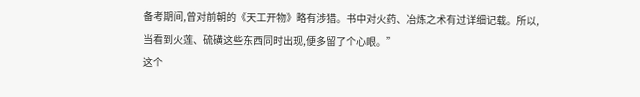备考期间,曾对前朝的《天工开物》略有涉猎。书中对火药、冶炼之术有过详细记载。所以,当看到火莲、硫磺这些东西同时出现,便多留了个心眼。”
这个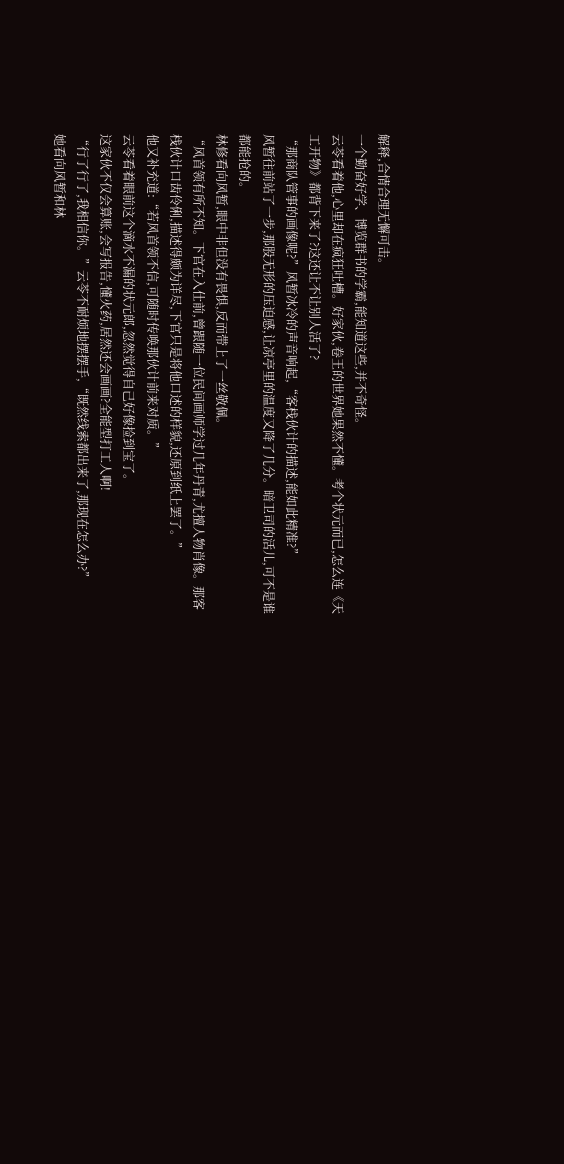解释,合情合理无懈可击。
一个勤奋好学、博览群书的学霸,能知道这些,并不奇怪。
云苓看着他,心里却在疯狂吐槽。好家伙,卷王的世界她果然不懂。考个状元而已,怎么连《天工开物》都背下来了?这还让不让别人活了?
“那商队管事的画像呢?”风暂冰冷的声音响起,“客栈伙计的描述,能如此精准?”
风暂往前站了一步,那股无形的压迫感,让凉亭里的温度又降了几分。暗卫司的活儿,可不是谁都能抢的。
林修看向风暂,眼中非但没有畏惧,反而带上了一丝敬佩。
“风首领有所不知。下官在入仕前,曾跟随一位民间画师学过几年丹青,尤擅人物肖像。那客栈伙计口齿伶俐,描述得颇为详尽,下官只是将他口述的样貌,还原到纸上罢了。”
他又补充道:“若风首领不信,可随时传唤那伙计前来对质。”
云苓看着眼前这个滴水不漏的状元郎,忽然觉得自己好像捡到宝了。
这家伙不仅会算账,会写报告,懂火药,居然还会画画?全能型打工人啊!
“行了行了,我相信你。”云苓不耐烦地摆摆手,“既然线索都出来了,那现在怎么办?”
她看向风暂和林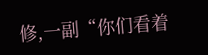修,一副“你们看着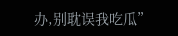办,别耽误我吃瓜”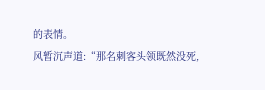的表情。
风暂沉声道:“那名刺客头领既然没死,